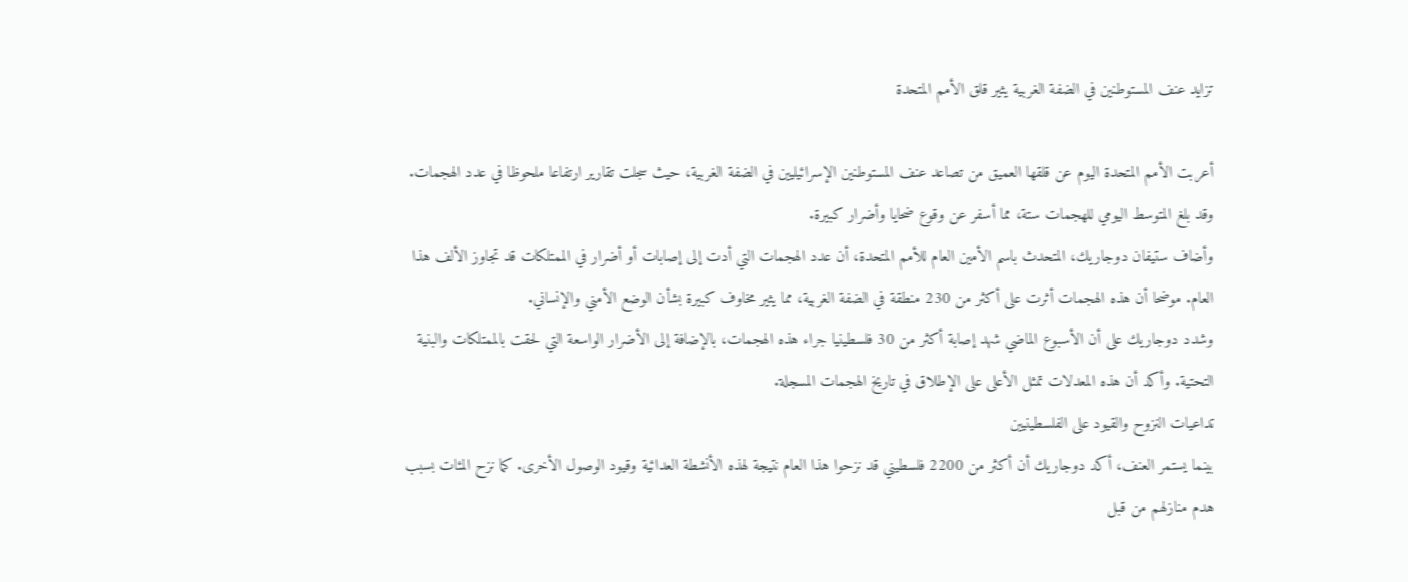تزايد عنف المستوطنين في الضفة الغربية يثير قلق الأمم المتحدة

أعربت الأمم المتحدة اليوم عن قلقها العميق من تصاعد عنف المستوطنين الإسرائيليين في الضفة الغربية، حيث سجلت تقارير ارتفاعا ملحوظا في عدد الهجمات. وقد بلغ المتوسط اليومي للهجمات ستة، مما أسفر عن وقوع ضحايا وأضرار كبيرة.
وأضاف ستيفان دوجاريك، المتحدث باسم الأمين العام للأمم المتحدة، أن عدد الهجمات التي أدت إلى إصابات أو أضرار في الممتلكات قد تجاوز الألف هذا العام. موضحا أن هذه الهجمات أثرت على أكثر من 230 منطقة في الضفة الغربية، مما يثير مخاوف كبيرة بشأن الوضع الأمني والإنساني.
وشدد دوجاريك على أن الأسبوع الماضي شهد إصابة أكثر من 30 فلسطينيا جراء هذه الهجمات، بالإضافة إلى الأضرار الواسعة التي لحقت بالممتلكات والبنية التحتية. وأكد أن هذه المعدلات تمثل الأعلى على الإطلاق في تاريخ الهجمات المسجلة.
تداعيات النزوح والقيود على الفلسطينيين
بينما يستمر العنف، أكد دوجاريك أن أكثر من 2200 فلسطيني قد نزحوا هذا العام نتيجة لهذه الأنشطة العدائية وقيود الوصول الأخرى. كما نزح المئات بسبب هدم منازلهم من قبل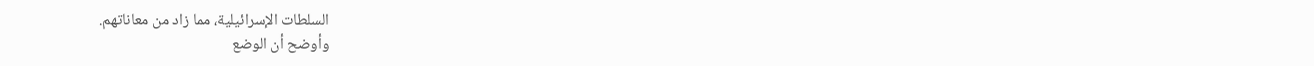السلطات الإسرائيلية، مما زاد من معاناتهم.
وأوضح أن الوضع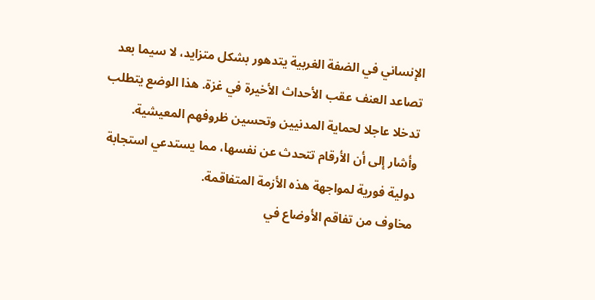الإنساني في الضفة الغربية يتدهور بشكل متزايد، لا سيما بعد تصاعد العنف عقب الأحداث الأخيرة في غزة. هذا الوضع يتطلب تدخلا عاجلا لحماية المدنيين وتحسين ظروفهم المعيشية.
وأشار إلى أن الأرقام تتحدث عن نفسها، مما يستدعي استجابة دولية فورية لمواجهة هذه الأزمة المتفاقمة.
مخاوف من تفاقم الأوضاع في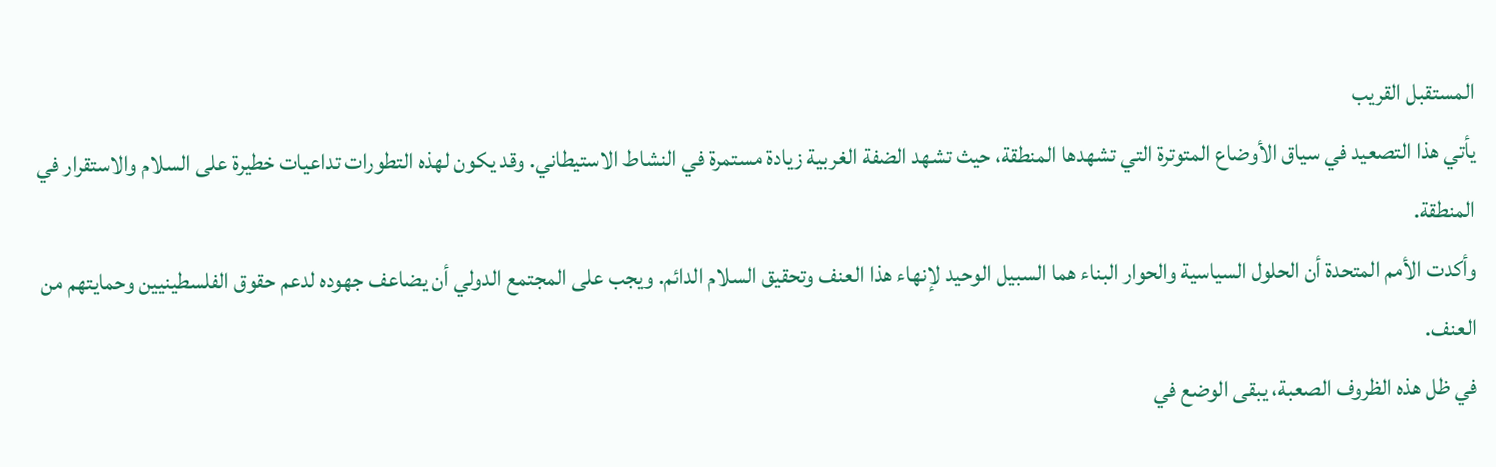المستقبل القريب
يأتي هذا التصعيد في سياق الأوضاع المتوترة التي تشهدها المنطقة، حيث تشهد الضفة الغربية زيادة مستمرة في النشاط الاستيطاني. وقد يكون لهذه التطورات تداعيات خطيرة على السلام والاستقرار في المنطقة.
وأكدت الأمم المتحدة أن الحلول السياسية والحوار البناء هما السبيل الوحيد لإنهاء هذا العنف وتحقيق السلام الدائم. ويجب على المجتمع الدولي أن يضاعف جهوده لدعم حقوق الفلسطينيين وحمايتهم من العنف.
في ظل هذه الظروف الصعبة، يبقى الوضع في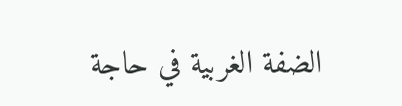الضفة الغربية في حاجة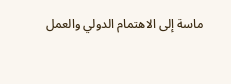ماسة إلى الاهتمام الدولي والعمل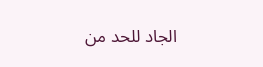الجاد للحد من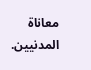معاناة المدنيين.